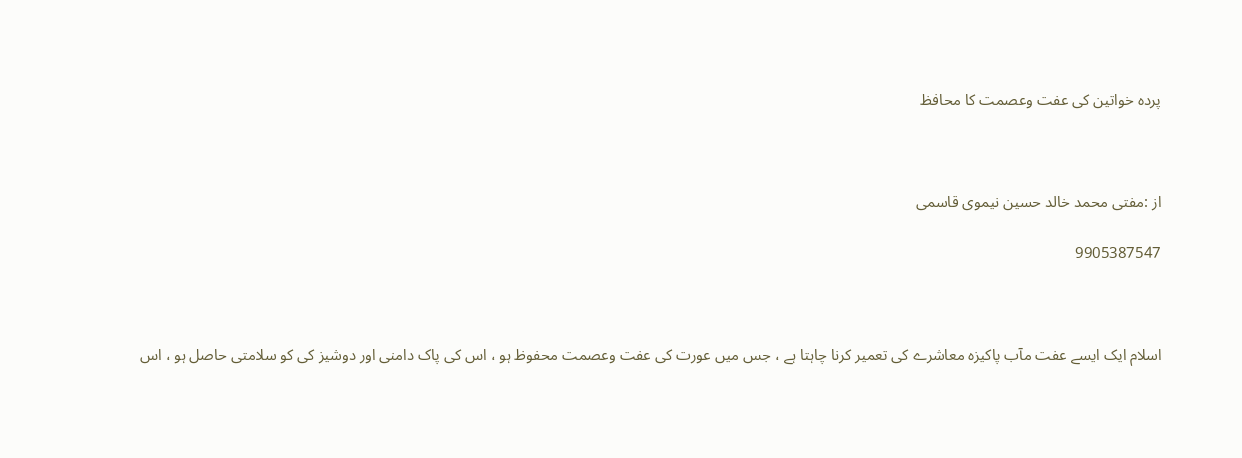پردہ خواتین کی عفت وعصمت کا محافظ



از :مفتی محمد خالد حسین نیموی قاسمی

9905387547



اسلام ایک ایسے عفت مآب پاکیزہ معاشرے کی تعمیر کرنا چاہتا ہے ، جس میں عورت کی عفت وعصمت محفوظ ہو ، اس کی پاک دامنی اور دوشیز کی کو سلامتی حاصل ہو ، اس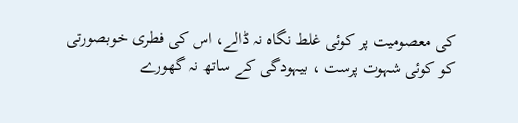کی معصومیت پر کوئی غلط نگاہ نہ ڈالے، اس کی فطری خوبصورتی کو کوئی شہوت پرست ، بیہودگی کے ساتھ نہ گھورے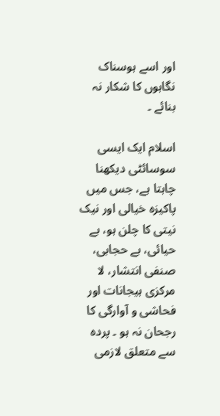اور اسے ہوسناک نگاہوں کا شکار نہ بنائے ۔

اسلام ایک ایسی سوسائٹی دیکھنا چاہتا ہے، جس میں پاکیزہ خیالی اور نیک نیتی کا چلن ہو، بے حیائی، بے حجابی، صنفی انتشار، لا مرکزی ہیجانات اور فحاشی و آوارگی کا رجحان نہ ہو ۔ پردہ سے متعلق لازمی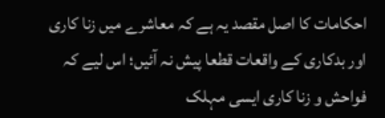احکامات کا اصل مقصد یہ ہے کہ معاشرے میں زنا کاری اور بدکاری کے واقعات قطعا پیش نہ آئیں؛ اس لیے کہ فواحش و زنا کاری ایسی مہلک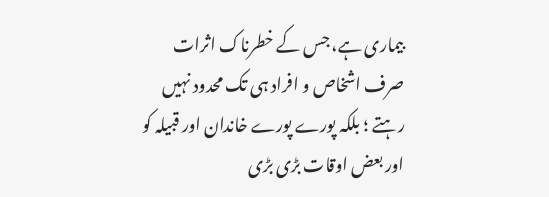بیماری ہے، جس کے خطرناک اثرات صرف اشخاص و افراد ہی تک محدود نہیں رہتے ؛ بلکہ پورے پورے خاندان اور قبیلہ کو اور بعض اوقات بڑی بڑی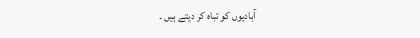آبادیوں کو تباہ کر دیتے ہیں ۔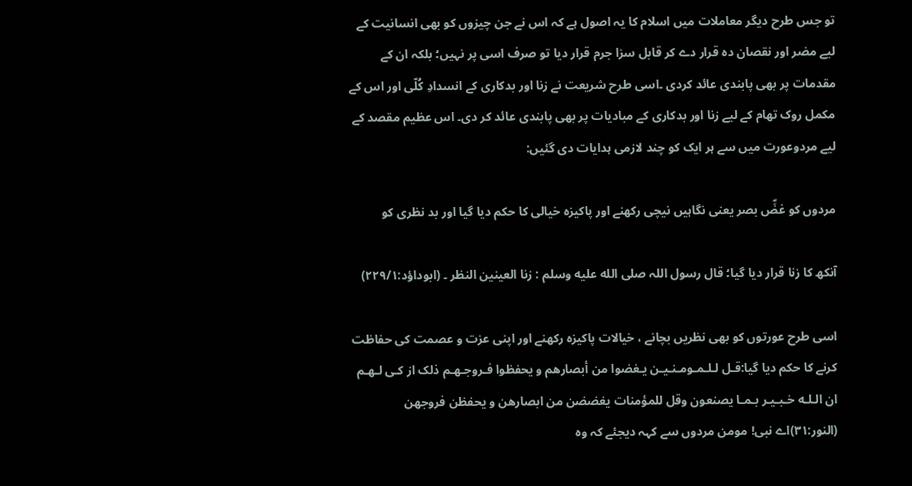تو جس طرح دیگر معاملات میں اسلام کا یہ اصول ہے کہ اس نے جن چیزوں کو بھی انسانیت کے لیے مضر اور نقصان دہ قرار دے کر قابل سزا جرم قرار دیا تو صرف اسی پر نہیں؛ بلکہ ان کے مقدمات پر بھی پابندی عائد کردی ۔اسی طرح شریعت نے زنا اور بدکاری کے انسدادِ کُلّی اور اس کے مکمل روک تھام کے لیے زنا اور بدکاری کے مبادیات پر بھی پابندی عائد کر دی۔ اس عظیم مقصد کے لیے مردوعورت میں سے ہر ایک کو چند لازمی ہدایات دی گئیں:

مردوں کو غضِّ بصر یعنی نگاہیں نیچی رکھنے اور پاکیزہ خیالی کا حکم دیا گیا اور بد نظری کو

آنکھ کا زنا قرار دیا گیا؛ قال رسول اللہ صلى الله عليه وسلم : زنا العينين النظر ۔ (ابوداؤد:۲۲۹/۱)

اسی طرح عورتوں کو بھی نظریں بچانے ، خیالات پاکیزہ رکھنے اور اپنی عزت و عصمت کی حفاظت کرنے کا حکم دیا گیا:قـل لـلـمـومـنـيـن يـغضوا من أبصارهم و يحفظوا فـروجـهـم ذلک از کـی لـهـم ان الـلـه خـبـيـر بـمـا يصنعون وقل للمؤمنات يغضضن من ابصارهن و يحفظن فروجهن (النور:۳۱)اے نبی! مومن مردوں سے کہہ دیجئے کہ وہ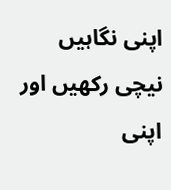اپنی نگاہیں نیچی رکھیں اور اپنی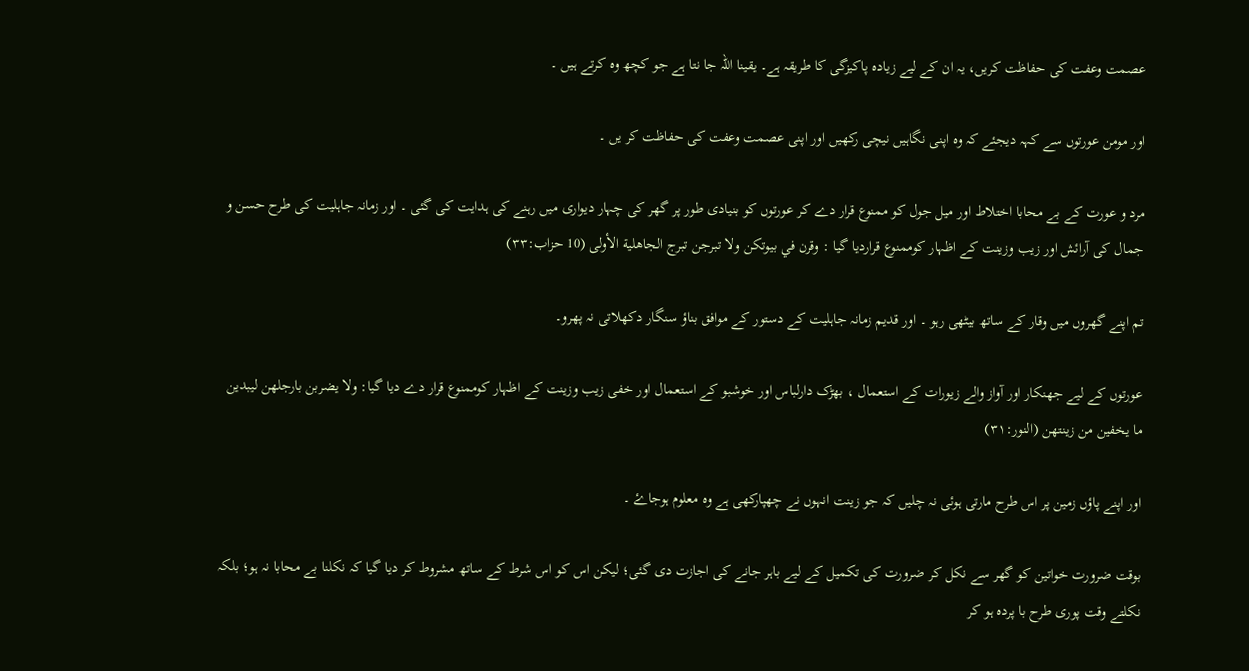عصمت وعفت کی حفاظت کریں، یہ ان کے لیے زیادہ پاکیزگی کا طریقہ ہے۔ یقینا اللہ جا نتا ہے جو کچھ وہ کرتے ہیں ۔

اور مومن عورتوں سے کہہ دیجئے کہ وہ اپنی نگاہیں نیچی رکھیں اور اپنی عصمت وعفت کی حفاظت کر یں ۔

مرد و عورت کے بے محابا اختلاط اور میل جول کو ممنوع قرار دے کر عورتوں کو بنیادی طور پر گھر کی چہار دیواری میں رہنے کی ہدایت کی گئی ۔ اور زمانہ جاہلیت کی طرح حسن و جمال کی آرائش اور زیب وزینت کے اظہار کوممنوع قراردیا گیا : وقرن في بيوتكن ولا تبرجن تبرج الجاهلية الأولى (10 حزاب:۳۳)

تم اپنے گھروں میں وقار کے ساتھ بیٹھی رہو ۔ اور قدیم زمانہ جاہلیت کے دستور کے موافق بناؤ سنگار دکھلاتی نہ پھرو۔

عورتوں کے لیے جھنکار اور آواز والے زیورات کے استعمال ، بھڑک دارلباس اور خوشبو کے استعمال اور خفی زیب وزینت کے اظہار کوممنوع قرار دے دیا گیا: ولا يضربن بارجلهن ليبدين ما يخفين من زينتهن (النور:۳۱)

اور اپنے پاؤں زمین پر اس طرح مارتی ہوئی نہ چلیں کہ جو زینت انہوں نے چھپارکھی ہے وہ معلوم ہوجاۓ ۔

بوقت ضرورت خواتین کو گھر سے نکل کر ضرورت کی تکمیل کے لیے باہر جانے کی اجازت دی گئی؛ لیکن اس کو اس شرط کے ساتھ مشروط کر دیا گیا کہ نکلنا بے محابا نہ ہو؛ بلکہ نکلتے وقت پوری طرح با پردہ ہو کر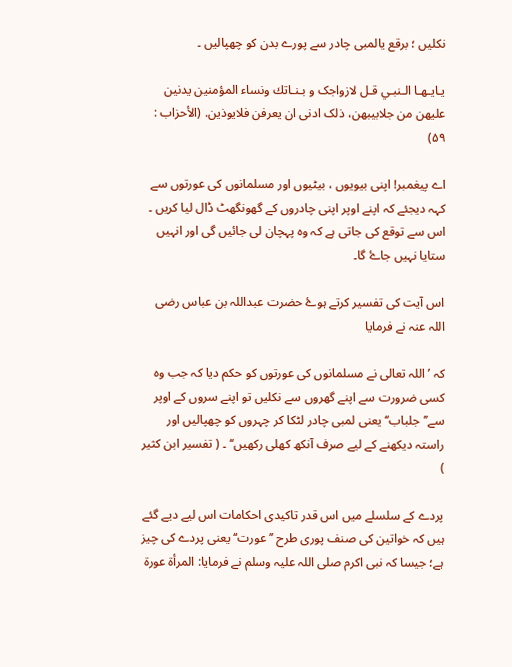نکلیں ؛ برقع یالمبی چادر سے پورے بدن کو چھپالیں ۔

يـايـهـا الـنبـي قـل لازواجک و بـنـاتك ونساء المؤمنين يدنين عليهن من جلابيبهن، ذلک ادنى ان يعرفن فلايوذين. (الأحزاب : ۵۹)

اے پیغمبر! اپنی بیویوں ، بیٹیوں اور مسلمانوں کی عورتوں سے کہہ دیجئے کہ اپنے اوپر اپنی چادروں کے گھونگھٹ ڈال لیا کریں ۔ اس سے توقع کی جاتی ہے کہ وہ پہچان لی جائیں گی اور انہیں ستایا نہیں جاۓ گا۔

اس آیت کی تفسیر کرتے ہوۓ حضرت عبداللہ بن عباس رضی اللہ عنہ نے فرمایا

کہ ’اللہ تعالی نے مسلمانوں کی عورتوں کو حکم دیا کہ جب وہ کسی ضرورت سے اپنے گھروں سے نکلیں تو اپنے سروں کے اوپر سے’’جلباب‘‘ یعنی لمبی چادر لٹکا کر چہروں کو چھپالیں اور راستہ دیکھنے کے لیے صرف آنکھ کھلی رکھیں‘‘ ۔ ( تفسیر ابن کثیر )

پردے کے سلسلے میں اس قدر تاکیدی احکامات اس لیے دیے گئے ہیں کہ خواتین کی صنف پوری طرح ’’عورت‘‘ یعنی پردے کی چیز ہے؛ جیسا کہ نبی اکرم صلی اللہ علیہ وسلم نے فرمایا: المرأة عورة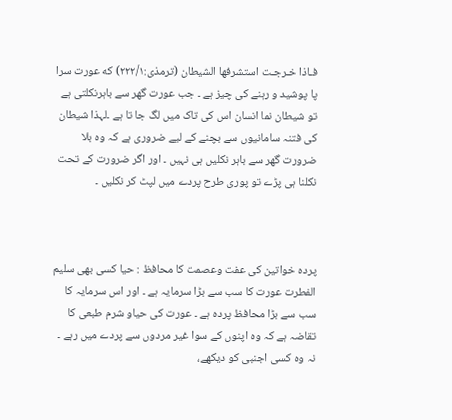فـاذا خـرجـت استشرفها الشيطان (ترمذی:۲۲۲/۱) که عورت سرا پا پوشید و رہنے کی چیز ہے ۔ جب عورت گھر سے باہرنکلتی ہے تو شیطان نما انسان اس کی تاک میں لگ جا تا ہے ۔لہذا شیطان کی فتنہ سامانیوں سے بچنے کے لیے ضروری ہے کہ وہ بلا ضرورت گھر سے باہر نکلیں ہی نہیں ۔ اور اگر ضرورت کے تحت نکلنا ہی پڑے تو پوری طرح پردے میں لپٹ کر نکلیں ۔



پردہ خواتین کی عفت وعصمت کا محافظ : حیا کسی بھی سلیم الفطرت عورت کا سب سے بڑا سرمایہ ہے ۔ اور اس سرمایہ کا سب سے بڑا محافظ پردہ ہے ۔ عورت کی حیاو شرم طبعی کا تقاضہ ہے کہ وہ اپنوں کے سوا غیر مردوں سے پردے میں رہے ۔ نہ وہ کسی اجنبی کو دیکھے،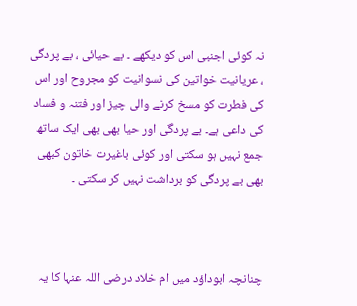نہ کوئی اجنبی اس کو دیکھے ۔ بے حیائی ، بے پردگی ، عریانیت خواتین کی نسوانیت کو مجروح اور اس کی فطرت کو مسخ کرنے والی چیز اور فتنہ و فساد کی داعی ہے۔ بے پردگی اور حیا بھی بھی ایک ساتھ جمع نہیں ہو سکتی اور کوئی باغیرت خاتون کبھی بھی بے پردگی کو برداشت نہیں کر سکتی ۔



چنانچہ ابوداؤد میں ام خلاد درضی اللہ عنہا کا یہ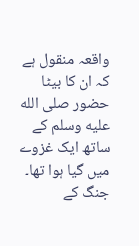واقعہ منقول ہے کہ ان کا بیٹا حضور صلى الله عليه وسلم کے ساتھ ایک غزوے میں گیا ہوا تھا۔ جنگ کے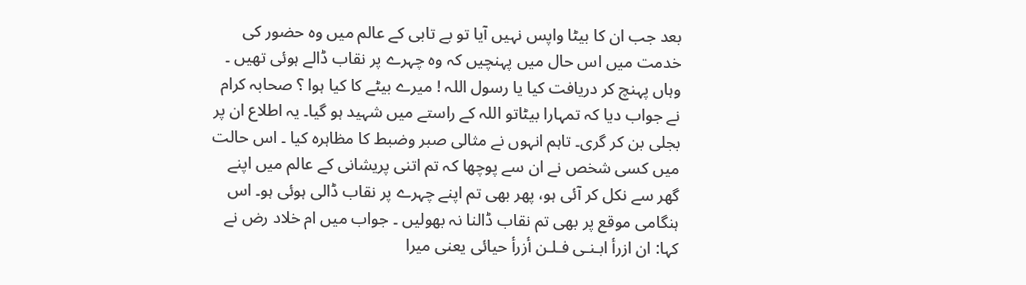بعد جب ان کا بیٹا واپس نہیں آیا تو بے تابی کے عالم میں وہ حضور کی خدمت میں اس حال میں پہنچیں کہ وہ چہرے پر نقاب ڈالے ہوئی تھیں ۔ وہاں پہنچ کر دریافت کیا یا رسول اللہ ! میرے بیٹے کا کیا ہوا ؟ صحابہ کرام نے جواب دیا کہ تمہارا بیٹاتو اللہ کے راستے میں شہید ہو گیا۔ یہ اطلاع ان پر بجلی بن کر گری۔ تاہم انہوں نے مثالی صبر وضبط کا مظاہرہ کیا ۔ اس حالت میں کسی شخص نے ان سے پوچھا کہ تم اتنی پریشانی کے عالم میں اپنے گھر سے نکل کر آئی ہو، پھر بھی تم اپنے چہرے پر نقاب ڈالی ہوئی ہو۔ اس ہنگامی موقع پر بھی تم نقاب ڈالنا نہ بھولیں ۔ جواب میں ام خلاد رض نے کہا: ان ازرأ ابـنـى فـلـن أزرأ حیائی یعنی میرا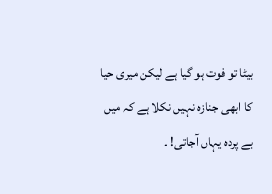بیٹا تو فوت ہو گیا ہے لیکن میری حیا کا ابھی جنازہ نہیں نکلا ہے کہ میں بے پردہ یہاں آجاتی! ۔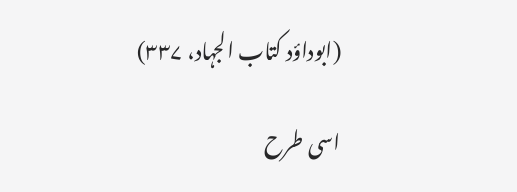(ابوداؤد کتاب الجہاد، ۳۳۷)

اسی طرح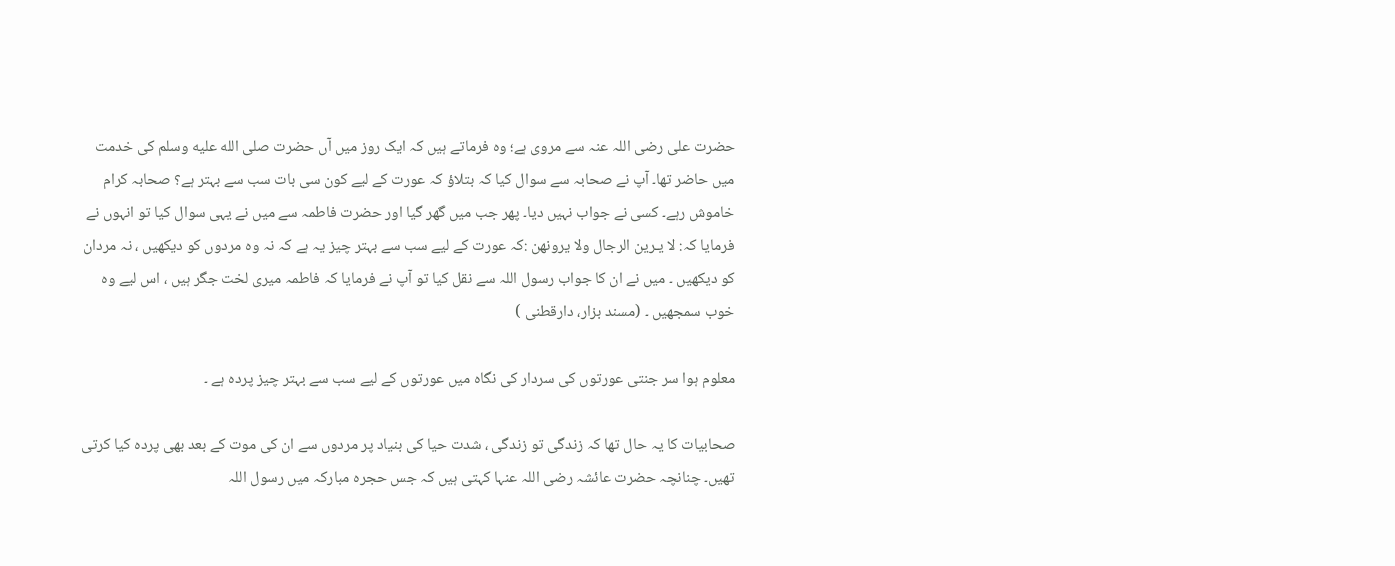حضرت علی رضی اللہ عنہ سے مروی ہے؛ وہ فرماتے ہیں کہ ایک روز میں آں حضرت صلى الله عليه وسلم کی خدمت میں حاضر تھا۔ آپ نے صحابہ سے سوال کیا کہ بتلاؤ کہ عورت کے لیے کون سی بات سب سے بہتر ہے؟ صحابہ کرام خاموش رہے۔ کسی نے جواب نہیں دیا۔ پھر جب میں گھر گیا اور حضرت فاطمہ سے میں نے یہی سوال کیا تو انہوں نے فرمایا کہ: لا يـرين الرجال ولا يرونھن :کہ عورت کے لیے سب سے بہتر چیز یہ ہے کہ نہ وہ مردوں کو دیکھیں ، نہ مردان کو دیکھیں ۔ میں نے ان کا جواب رسول اللہ سے نقل کیا تو آپ نے فرمایا کہ فاطمہ میری لخت جگر ہیں ، اس لیے وہ خوب سمجھیں ۔ (مسند بزار، دارقطنی )

معلوم ہوا سر جنتی عورتوں کی سردار کی نگاہ میں عورتوں کے لیے سب سے بہتر چیز پردہ ہے ۔

صحابیات کا یہ حال تھا کہ زندگی تو زندگی ، شدت حیا کی بنیاد پر مردوں سے ان کی موت کے بعد بھی پردہ کیا کرتی تھیں۔ چنانچہ حضرت عائشہ رضی اللہ عنہا کہتی ہیں کہ جس حجرہ مبارکہ میں رسول اللہ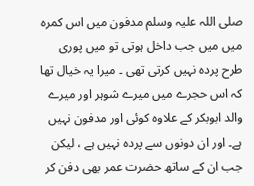صلی اللہ علیہ وسلم مدفون میں اس کمرہ میں میں جب داخل ہوتی تو میں پوری طرح پردہ نہیں کرتی تھی ۔ میرا یہ خیال تھا کہ اس حجرے میں میرے شوہر اور میرے والد ابوبکر کے علاوہ کوئی اور مدفون نہیں ہے۔ اور ان دونوں سے پردہ نہیں ہے ، لیکن جب ان کے ساتھ حضرت عمر بھی دفن کر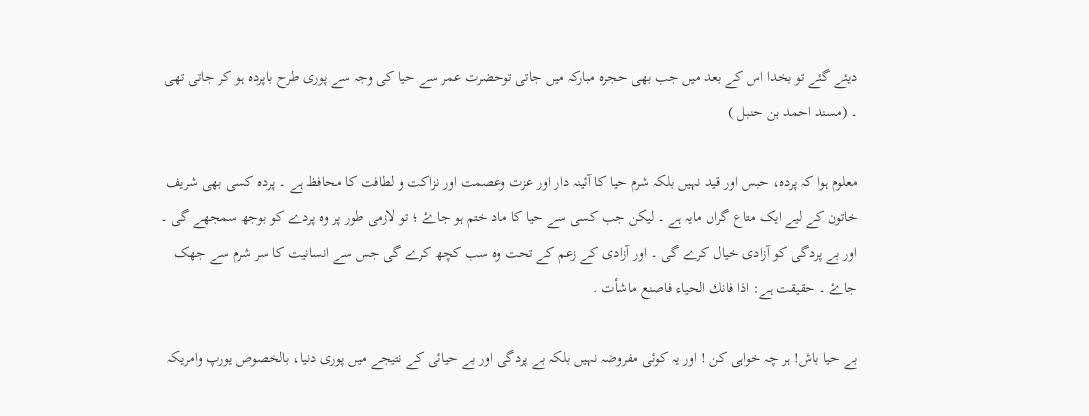دیئے گئے تو بخدا اس کے بعد میں جب بھی حجرہ مبارکہ میں جاتی توحضرت عمر سے حیا کی وجہ سے پوری طرح باپردہ ہو کر جاتی تھی ۔ (مسند احمد بن حنبل )

معلوم ہوا کہ پردہ، حبس اور قید نہیں بلکہ شرم حیا کا آئینہ دار اور عزت وعصمت اور نزاکت و لطافت کا محافظ ہے ۔ پردہ کسی بھی شریف خاتون کے لیے ایک متاع گراں مایہ ہے ۔ لیکن جب کسی سے حیا کا ماد ختم ہو جاۓ ؛ تو لازمی طور پر وہ پردے کو بوجھ سمجھے گی ۔ اور بے پردگی کو آزادی خیال کرے گی ۔ اور آزادی کے زعم کے تحت وہ سب کچھ کرے گی جس سے انسانیت کا سر شرم سے جھک جاۓ ۔ حقیقت ہے: اذا فانك الحياء فاصنع ماشأت .

بے حیا باش! ہر چہ خواہی کن ! اور یہ کوئی مفروضہ نہیں بلکہ بے پردگی اور بے حیائی کے نتیجے میں پوری دنیا، بالخصوص یورپ وامریکہ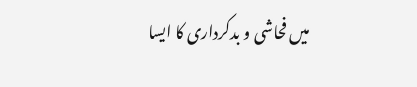میں فحاشی و بدکرداری کا ایسا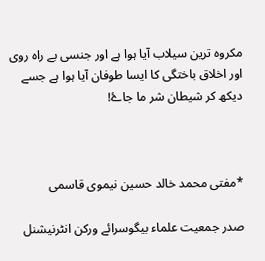مکروہ ترین سیلاب آیا ہوا ہے اور جنسی بے راہ روی اور اخلاق باختگی کا ایسا طوفان آیا ہوا ہے جسے دیکھ کر شیطان شر ما جاۓ!



*مفتی محمد خالد حسین نیموی قاسمی

صدر جمعیت علماء بیگوسرائے ورکن انٹرنیشنل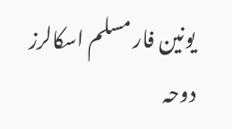یونین فار مسلم اسکالرز دوحہ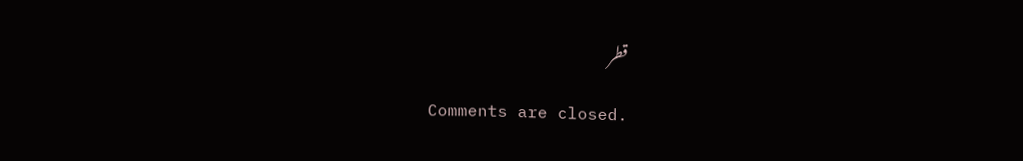قطر

Comments are closed.